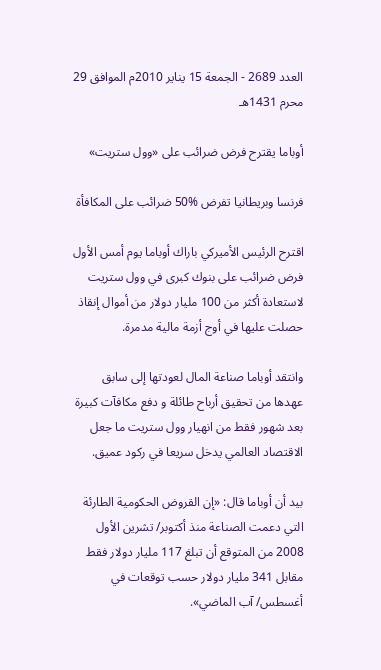العدد 2689 - الجمعة 15 يناير 2010م الموافق 29 محرم 1431هـ

أوباما يقترح فرض ضرائب على «وول ستريت»

فرنسا وبريطانيا تفرض %50 ضرائب على المكافأة

اقترح الرئيس الأميركي باراك أوباما يوم أمس الأول فرض ضرائب على بنوك كبرى في وول ستريت لاستعادة أكثر من 100 مليار دولار من أموال إنقاذ حصلت عليها في أوج أزمة مالية مدمرة.

وانتقد أوباما صناعة المال لعودتها إلى سابق عهدها من تحقيق أرباح طائلة و دفع مكافآت كبيرة بعد شهور فقط من انهيار وول ستريت ما جعل الاقتصاد العالمي يدخل سريعا في ركود عميق.

بيد أن أوباما قال: «إن القروض الحكومية الطارئة التي دعمت الصناعة منذ أكتوبر/ تشرين الأول 2008 من المتوقع أن تبلغ 117 مليار دولار فقط مقابل 341 مليار دولار حسب توقعات في أغسطس/ آب الماضي».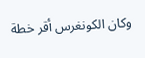وكان الكونغرس أقر خطة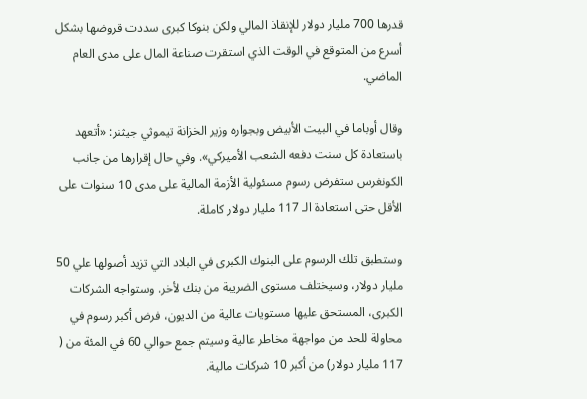قدرها 700 مليار دولار للإنقاذ المالي ولكن بنوكا كبرى سددت قروضها بشكل أسرع من المتوقع في الوقت الذي استقرت صناعة المال على مدى العام الماضي.

وقال أوباما في البيت الأبيض وبجواره وزير الخزانة تيموثي جيثنر: «أتعهد باستعادة كل سنت دفعه الشعب الأميركي». وفي حال إقرارها من جانب الكونغرس ستفرض رسوم مسئولية الأزمة المالية على مدى 10 سنوات على الأقل حتى استعادة الـ 117 مليار دولار كاملة.

وستطبق تلك الرسوم على البنوك الكبرى في البلاد التي تزيد أصولها علي 50 مليار دولار، وسيختلف مستوى الضريبة من بنك لأخر. وستواجه الشركات الكبرى، المستحق عليها مستويات عالية من الديون، فرض أكبر رسوم في محاولة للحد من مواجهة مخاطر عالية وسيتم جمع حوالي 60 في المئة من ( 117 مليار دولار) من أكبر 10 شركات مالية.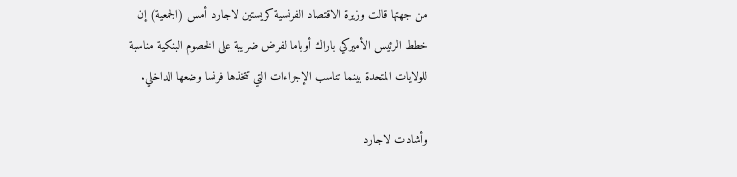من جهتها قالت وزيرة الاقتصاد الفرنسية كريستين لاجارد أمس (الجمعية) إن خطط الرئيس الأميركي باراك أوباما لفرض ضريبة على الخصوم البنكية مناسبة للولايات المتحدة بينما تناسب الإجراءات التي تتخذها فرنسا وضعها الداخلي.

وأشادت لاجارد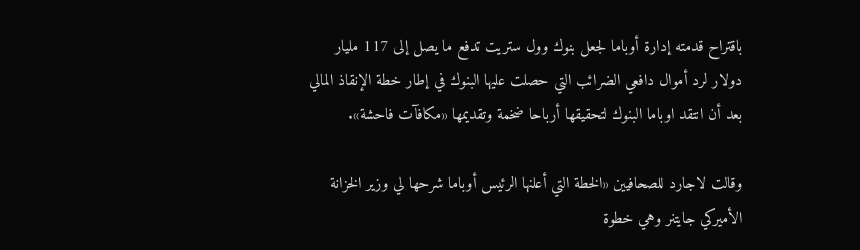باقتراح قدمته إدارة أوباما لجعل بنوك وول ستريت تدفع ما يصل إلى 117 مليار دولار لرد أموال دافعي الضرائب التي حصلت عليها البنوك في إطار خطة الإنقاذ المالي بعد أن انتقد اوباما البنوك لتحقيقها أرباحا ضخمة وتقديمها «مكافآت فاحشة».

وقالت لاجارد للصحافيين «الخطة التي أعلنها الرئيس أوباما شرحها لي وزير الخزانة الأميركي جايتنر وهي خطوة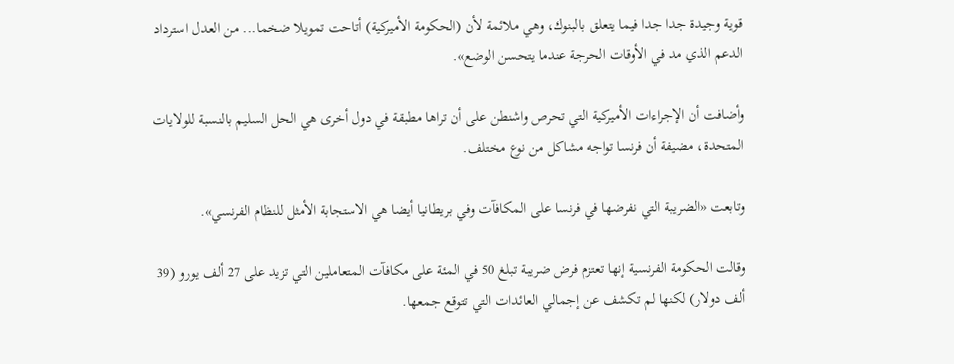قوية وجيدة جدا جدا فيما يتعلق بالبنوك، وهي ملائمة لأن (الحكومة الأميركية) أتاحت تمويلا ضخما... من العدل استرداد الدعم الذي مد في الأوقات الحرجة عندما يتحسن الوضع».

وأضافت أن الإجراءات الأميركية التي تحرص واشنطن على أن تراها مطبقة في دول أخرى هي الحل السليم بالنسبة للولايات المتحدة، مضيفة أن فرنسا تواجه مشاكل من نوع مختلف.

وتابعت «الضريبة التي نفرضها في فرنسا على المكافآت وفي بريطانيا أيضا هي الاستجابة الأمثل للنظام الفرنسي».

وقالت الحكومة الفرنسية إنها تعتزم فرض ضريبة تبلغ 50 في المئة على مكافآت المتعاملين التي تزيد على 27 ألف يورو (39 ألف دولار) لكنها لم تكشف عن إجمالي العائدات التي تتوقع جمعها.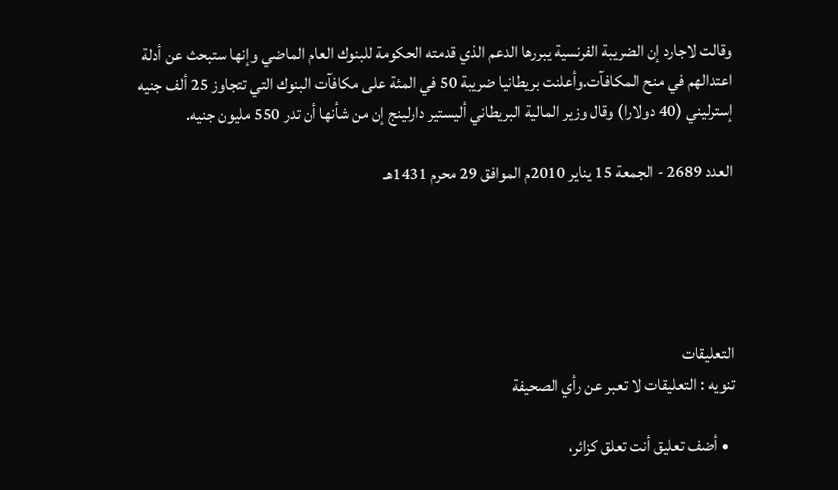وقالت لاجارد إن الضريبة الفرنسية يبررها الدعم الذي قدمته الحكومة للبنوك العام الماضي وإنها ستبحث عن أدلة اعتدالهم في منح المكافآت.وأعلنت بريطانيا ضريبة 50 في المئة على مكافآت البنوك التي تتجاوز 25 ألف جنيه إسترليني (40 دولارا) وقال وزير المالية البريطاني أليستير دارلينج إن من شأنها أن تدر 550 مليون جنيه.

العدد 2689 - الجمعة 15 يناير 2010م الموافق 29 محرم 1431هـ





التعليقات
تنويه : التعليقات لا تعبر عن رأي الصحيفة

  • أضف تعليق أنت تعلق كزائر،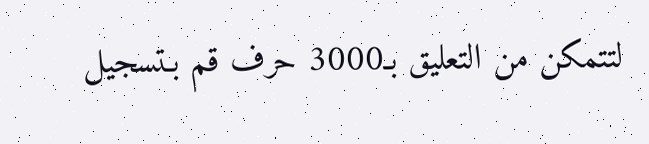لتتمكن من التعليق بـ3000 حرف قم بـتسجيل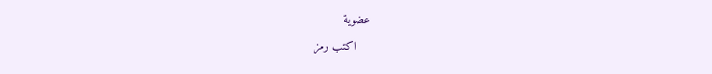عضوية
    اكتب رمز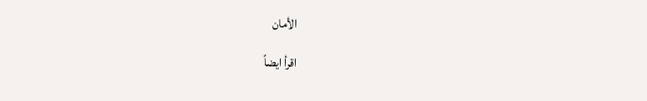الأمان

اقرأ ايضاً